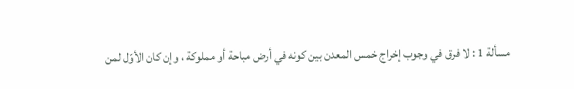مسألة 1 : لا فرق في وجوب إخراج خمس المعدن بين كونه في أرض مباحة أو مملوكة ، وإن كان الأوّل لمن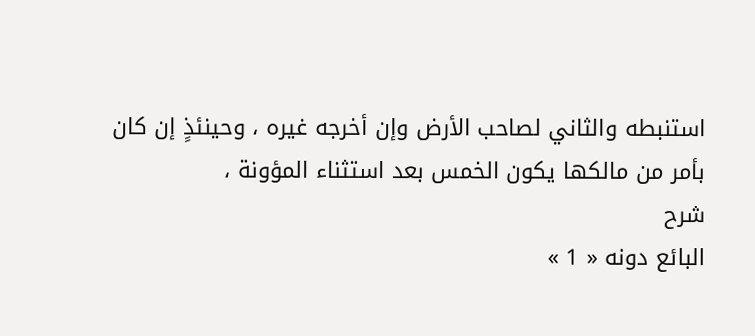استنبطه والثاني لصاحب الأرض وإن أخرجه غيره ، وحينئذٍ إن كان بأمر من مالكها يكون الخمس بعد استثناء المؤونة ،
شرح
البائع دونه « 1 »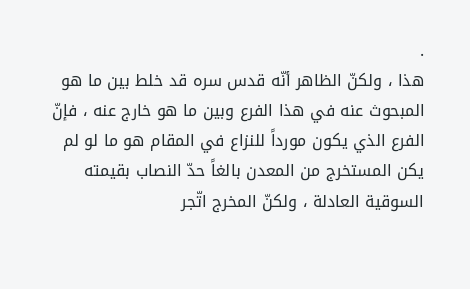.
هذا ، ولكنّ الظاهر أنّه قدس سره قد خلط بين ما هو المبحوث عنه في هذا الفرع وبين ما هو خارج عنه ، فإنّ الفرع الذي يكون مورداً للنزاع في المقام هو ما لو لم يكن المستخرج من المعدن بالغاً حدّ النصاب بقيمته السوقية العادلة ، ولكنّ المخرج اتّجر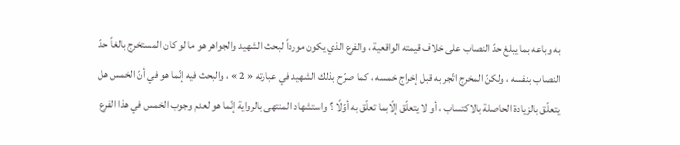به وباعه بما يبلغ حدّ النصاب على خلاف قيمته الواقعية ، والفرع الذي يكون مورداً لبحث الشهيد والجواهر هو ما لو كان المستخرج بالغاً حدّ النصاب بنفسه ، ولكنّ المخرج اتّجر به قبل إخراج خمسه ، كما صرّح بذلك الشهيد في عبارته « 2 » ، والبحث فيه إنّما هو في أنّ الخمس هل يتعلّق بالزيادة الحاصلة بالاكتساب ، أو لا يتعلّق إلّابما تعلّق به أوّلًا ؟ واستشهاد المنتهى بالرواية إنّما هو لعدم وجوب الخمس في هذا الفرع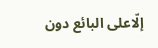إلّاعلى البائع دون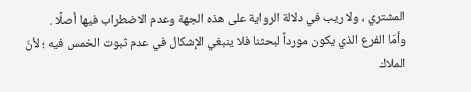المشتري ، ولا ريب في دلالة الرواية على هذه الجهة وعدم الاضطراب فيها أصلًا .
وأمّا الفرع الذي يكون مورداً لبحثنا فلا ينبغي الإشكال في عدم ثبوت الخمس فيه ؛ لأنّ الملاك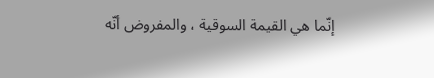إنّما هي القيمة السوقية ، والمفروض أنّه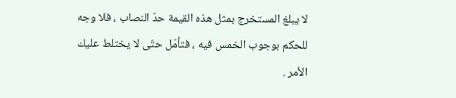لا يبلغ المستخرج بمثل هذه القيمة حدّ النصاب ، فلا وجه للحكم بوجوب الخمس فيه ، فتأمّل حتّى لا يختلط عليك الأمر .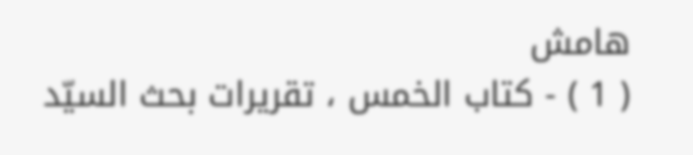هامش
( 1 ) - كتاب الخمس ، تقريرات بحث السيّد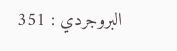البروجردي : 351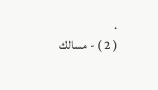.
( 2 ) - مسالك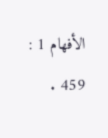الأفهام 1 : 459 .